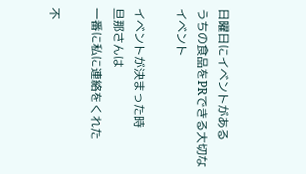日曜日にイベントがある
うちの食品をPRできる大切なイベント

イベントが決まった時
旦那さんは
一番に私に連絡をくれた

不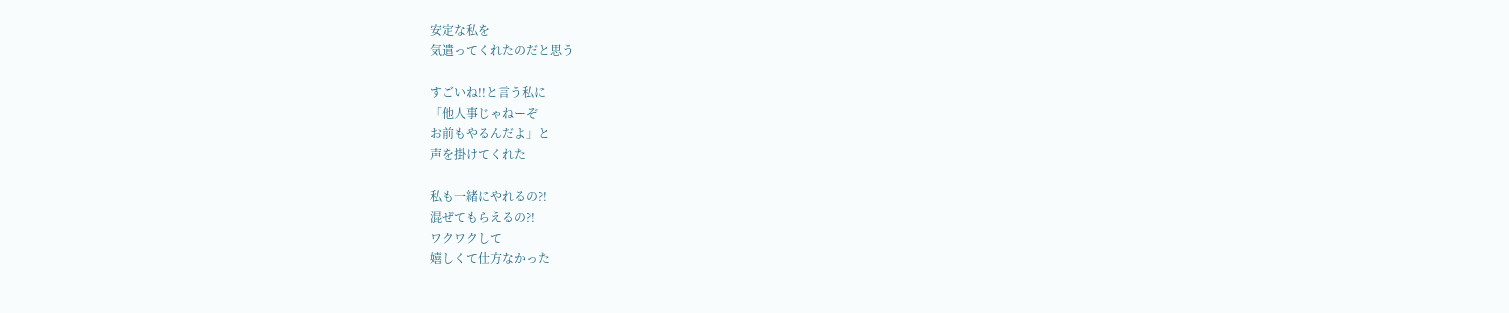安定な私を
気遣ってくれたのだと思う

すごいね!!と言う私に
「他人事じゃねーぞ
お前もやるんだよ」と
声を掛けてくれた

私も一緒にやれるの?!
混ぜてもらえるの?!
ワクワクして
嬉しくて仕方なかった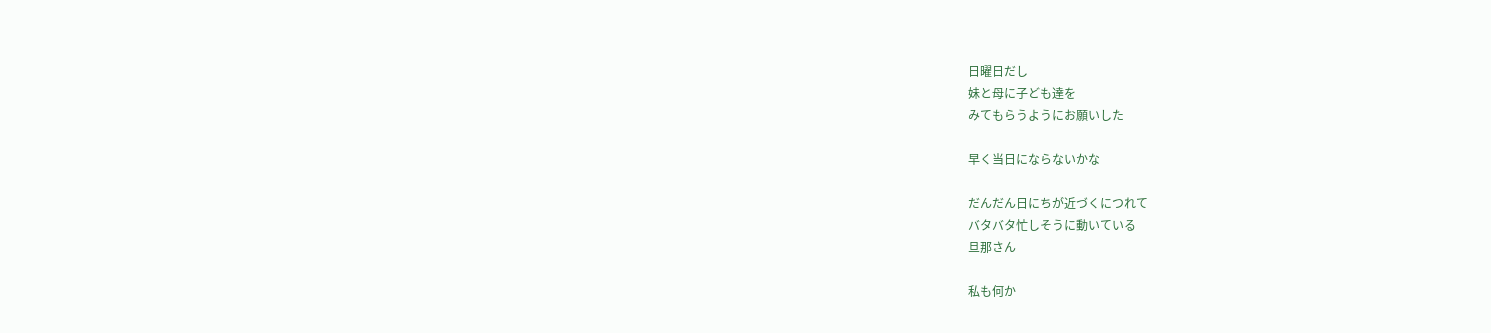日曜日だし
妹と母に子ども達を
みてもらうようにお願いした

早く当日にならないかな

だんだん日にちが近づくにつれて
バタバタ忙しそうに動いている
旦那さん

私も何か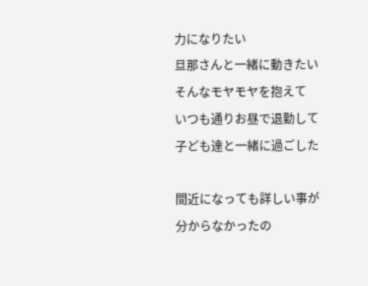力になりたい
旦那さんと一緒に動きたい
そんなモヤモヤを抱えて
いつも通りお昼で退勤して
子ども達と一緒に過ごした

間近になっても詳しい事が
分からなかったの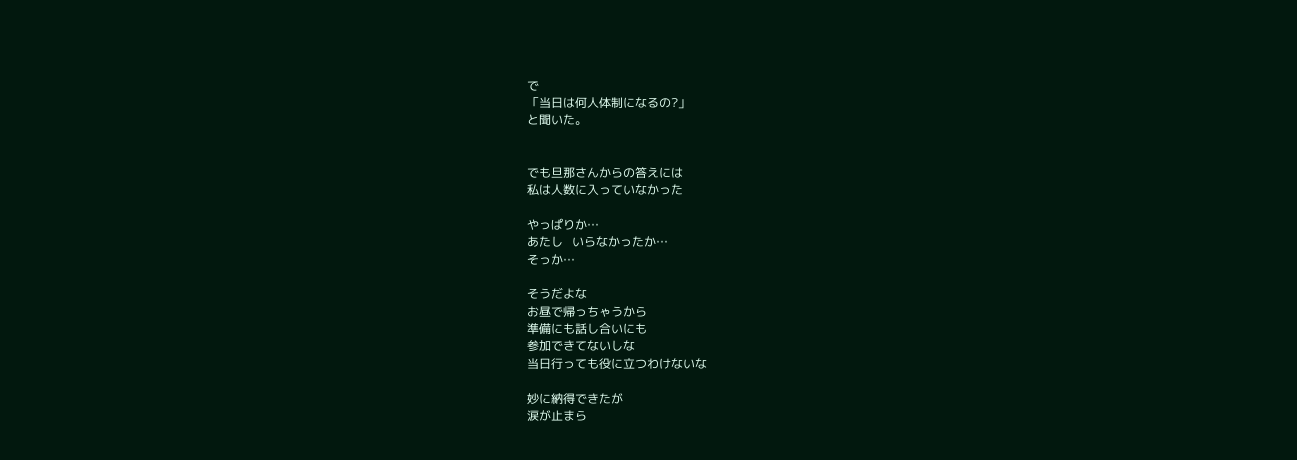で
「当日は何人体制になるの?」
と聞いた。


でも旦那さんからの答えには
私は人数に入っていなかった

やっぱりか…
あたし   いらなかったか…
そっか…

そうだよな
お昼で帰っちゃうから
準備にも話し合いにも
参加できてないしな
当日行っても役に立つわけないな

妙に納得できたが
涙が止まら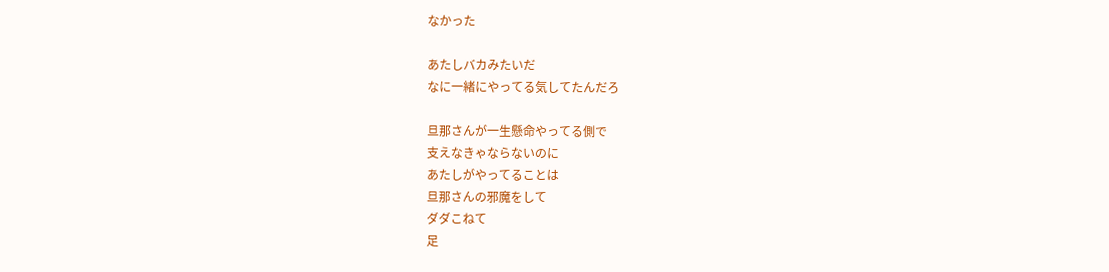なかった

あたしバカみたいだ
なに一緒にやってる気してたんだろ

旦那さんが一生懸命やってる側で
支えなきゃならないのに
あたしがやってることは
旦那さんの邪魔をして
ダダこねて
足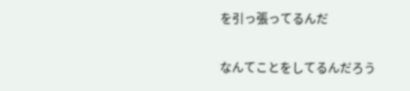を引っ張ってるんだ

なんてことをしてるんだろう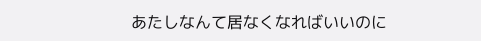あたしなんて居なくなればいいのに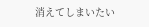消えてしまいたい